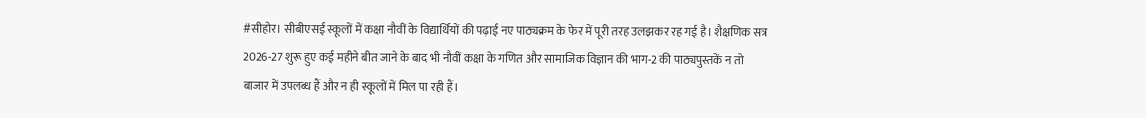#सीहोर। सीबीएसई स्कूलों में कक्षा नौवीं के विद्यार्थियों की पढ़ाई नए पाठ्यक्रम के फेर में पूरी तरह उलझकर रह गई है। शैक्षणिक सत्र 2026-27 शुरू हुए कई महीने बीत जाने के बाद भी नौवीं कक्षा के गणित और सामाजिक विज्ञान की भाग-2 की पाठ्यपुस्तकें न तो बाजार में उपलब्ध हैं और न ही स्कूलों में मिल पा रही हैं।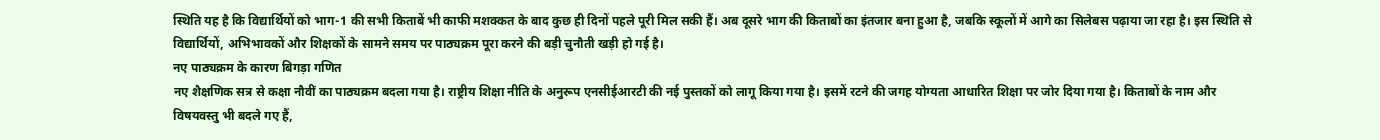स्थिति यह है कि विद्यार्थियों को भाग-1 की सभी किताबें भी काफी मशक्कत के बाद कुछ ही दिनों पहले पूरी मिल सकी हैं। अब दूसरे भाग की किताबों का इंतजार बना हुआ है, जबकि स्कूलों में आगे का सिलेबस पढ़ाया जा रहा है। इस स्थिति से विद्यार्थियों, अभिभावकों और शिक्षकों के सामने समय पर पाठ्यक्रम पूरा करने की बड़ी चुनौती खड़ी हो गई है।
नए पाठ्यक्रम के कारण बिगड़ा गणित
नए शैक्षणिक सत्र से कक्षा नौवीं का पाठ्यक्रम बदला गया है। राष्ट्रीय शिक्षा नीति के अनुरूप एनसीईआरटी की नई पुस्तकों को लागू किया गया है। इसमें रटने की जगह योग्यता आधारित शिक्षा पर जोर दिया गया है। किताबों के नाम और विषयवस्तु भी बदले गए हैं,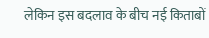लेकिन इस बदलाव के बीच नई किताबों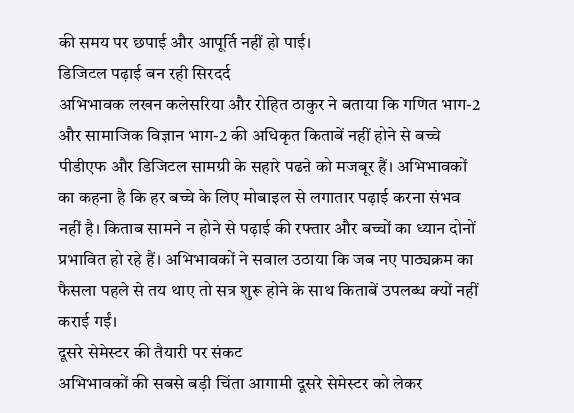की समय पर छपाई और आपूर्ति नहीं हो पाई।
डिजिटल पढ़ाई बन रही सिरदर्द
अभिभावक लखन कलेसरिया और रोहित ठाकुर ने बताया कि गणित भाग-2 और सामाजिक विज्ञान भाग-2 की अधिकृत किताबें नहीं होने से बच्चे पीडीएफ और डिजिटल सामग्री के सहारे पढऩे को मजबूर हैं। अभिभावकों का कहना है कि हर बच्चे के लिए मोबाइल से लगातार पढ़ाई करना संभव नहीं है। किताब सामने न होने से पढ़ाई की रफ्तार और बच्चों का ध्यान दोनों प्रभावित हो रहे हैं। अभिभावकों ने सवाल उठाया कि जब नए पाठ्यक्रम का फैसला पहले से तय थाए तो सत्र शुरू होने के साथ किताबें उपलब्ध क्यों नहीं कराई गईं।
दूसरे सेमेस्टर की तैयारी पर संकट
अभिभावकों की सबसे बड़ी चिंता आगामी दूसरे सेमेस्टर को लेकर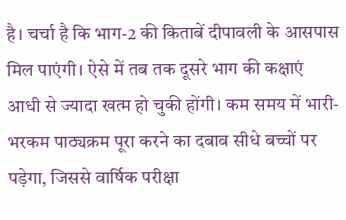है। चर्चा है कि भाग-2 की किताबें दीपावली के आसपास मिल पाएंगी। ऐसे में तब तक दूसरे भाग की कक्षाएं आधी से ज्यादा खत्म हो चुकी होंगी। कम समय में भारी-भरकम पाठ्यक्रम पूरा करने का दबाव सीधे बच्चों पर पड़ेगा, जिससे वार्षिक परीक्षा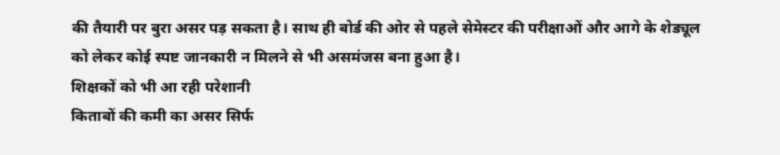की तैयारी पर बुरा असर पड़ सकता है। साथ ही बोर्ड की ओर से पहले सेमेस्टर की परीक्षाओं और आगे के शेड्यूल को लेकर कोई स्पष्ट जानकारी न मिलने से भी असमंजस बना हुआ है।
शिक्षकों को भी आ रही परेशानी
किताबों की कमी का असर सिर्फ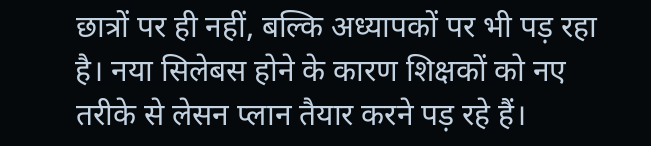छात्रों पर ही नहीं, बल्कि अध्यापकों पर भी पड़ रहा है। नया सिलेबस होने के कारण शिक्षकों को नए तरीके से लेसन प्लान तैयार करने पड़ रहे हैं।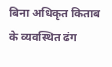बिना अधिकृत किताब के व्यवस्थित ढंग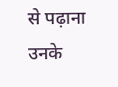से पढ़ाना उनके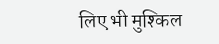लिए भी मुश्किल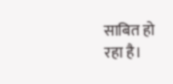साबित हो रहा है।